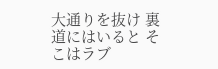大通りを抜け 裏道にはいると そこはラブ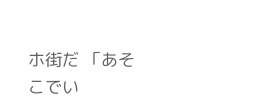ホ街だ 「あそこでい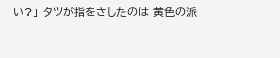い?」 タツが指をさしたのは 黄色の派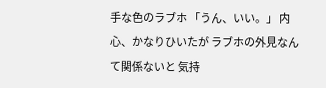手な色のラブホ 「うん、いい。」 内心、かなりひいたが ラブホの外見なんて関係ないと 気持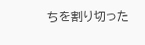ちを割り切った